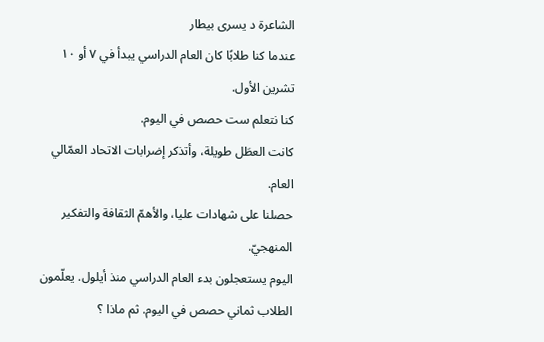الشاعرة د يسرى بيطار
عندما كنا طلابًا كان العام الدراسي يبدأ في ٧ أو ١٠ تشرين الأول.
كنا نتعلم ست حصص في اليوم.
كانت العطَل طويلة، وأتذكر إضرابات الاتحاد العمّالي العام.
حصلنا على شهادات عليا، والأهمّ الثقافة والتفكير المنهجيّ.
اليوم يستعجلون بدء العام الدراسي منذ أيلول. يعلّمون الطلاب ثماني حصص في اليوم. ثم ماذا ؟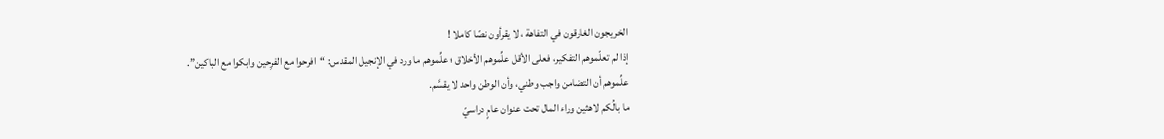الخريجون الغارقون في التفاهة ، لا يقرأون نصّا كاملا !
إذا لم تعلّموهم التفكير، فعلى الأقل علِّموهم الأخلاق ؛ علِّموهم ما ورد في الإنجيل المقدس: “افرحوا مع الفرِحين وابكوا مع الباكين”.
علِّموهم أن التضامن واجب وطني، وأن الوطن واحد لا يقسَّم.
ما بالُكم لاهثين وراء المال تحت عنوان عامٍ دراسيّ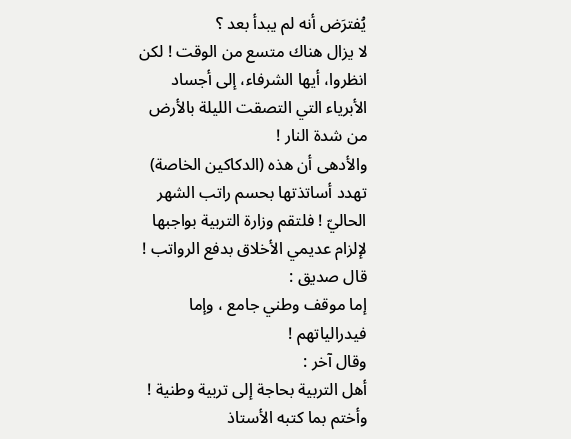يُفترَض أنه لم يبدأ بعد ؟
لا يزال هناك متسع من الوقت ! لكن انظروا، أيها الشرفاء، إلى أجساد الأبرياء التي التصقت الليلة بالأرض من شدة النار !
والأدهى أن هذه (الدكاكين الخاصة) تهدد أساتذتها بحسم راتب الشهر الحاليّ ! فلتقم وزارة التربية بواجبها لإلزام عديمي الأخلاق بدفع الرواتب !
قال صديق :
إما موقف وطني جامع ، وإما فيدرالياتهم !
وقال آخر :
أهل التربية بحاجة إلى تربية وطنية !
وأختم بما كتبه الأستاذ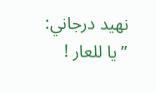نهيد درجاني:
” يا للعار !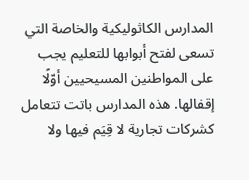المدارس الكاثوليكية والخاصة التي تسعى لفتح أبوابها للتعليم يجب على المواطنين المسيحيين أوّلًا إقفالها. هذه المدارس باتت تتعامل كشركات تجارية لا قِيَم فيها ولا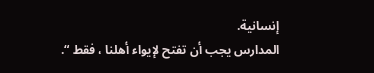إنسانية.
المدارس يجب أن تفتح لإيواء أهلنا ، فقط “.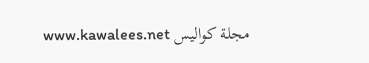مجلة كواليس www.kawalees.net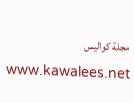مجلة كواليس www.kawalees.net